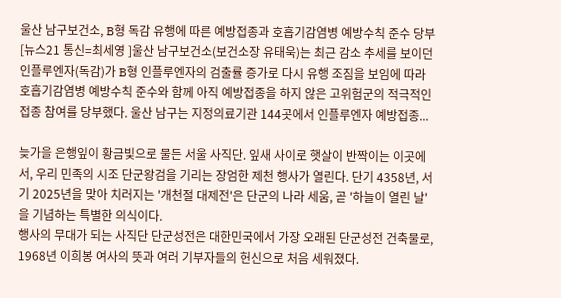울산 남구보건소, B형 독감 유행에 따른 예방접종과 호흡기감염병 예방수칙 준수 당부
[뉴스21 통신=최세영 ]울산 남구보건소(보건소장 유태욱)는 최근 감소 추세를 보이던 인플루엔자(독감)가 B형 인플루엔자의 검출률 증가로 다시 유행 조짐을 보임에 따라 호흡기감염병 예방수칙 준수와 함께 아직 예방접종을 하지 않은 고위험군의 적극적인 접종 참여를 당부했다. 울산 남구는 지정의료기관 144곳에서 인플루엔자 예방접종...

늦가을 은행잎이 황금빛으로 물든 서울 사직단. 잎새 사이로 햇살이 반짝이는 이곳에서, 우리 민족의 시조 단군왕검을 기리는 장엄한 제천 행사가 열린다. 단기 4358년, 서기 2025년을 맞아 치러지는 '개천절 대제전'은 단군의 나라 세움, 곧 '하늘이 열린 날'을 기념하는 특별한 의식이다.
행사의 무대가 되는 사직단 단군성전은 대한민국에서 가장 오래된 단군성전 건축물로, 1968년 이희봉 여사의 뜻과 여러 기부자들의 헌신으로 처음 세워졌다.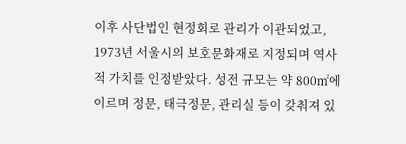이후 사단법인 현정회로 관리가 이관되었고, 1973년 서울시의 보호문화재로 지정되며 역사적 가치를 인정받았다. 성전 규모는 약 800㎡에 이르며 정문, 태극정문, 관리실 등이 갖춰져 있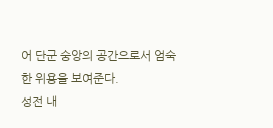어 단군 숭앙의 공간으로서 엄숙한 위용을 보여준다.
성전 내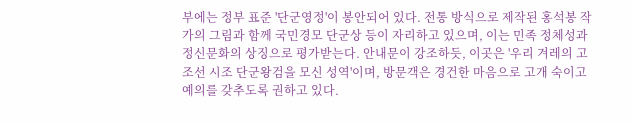부에는 정부 표준 '단군영정'이 봉안되어 있다. 전통 방식으로 제작된 홍석봉 작가의 그림과 함께 국민경모 단군상 등이 자리하고 있으며, 이는 민족 정체성과 정신문화의 상징으로 평가받는다. 안내문이 강조하듯, 이곳은 '우리 겨레의 고조선 시조 단군왕검을 모신 성역'이며, 방문객은 경건한 마음으로 고개 숙이고 예의를 갖추도록 권하고 있다.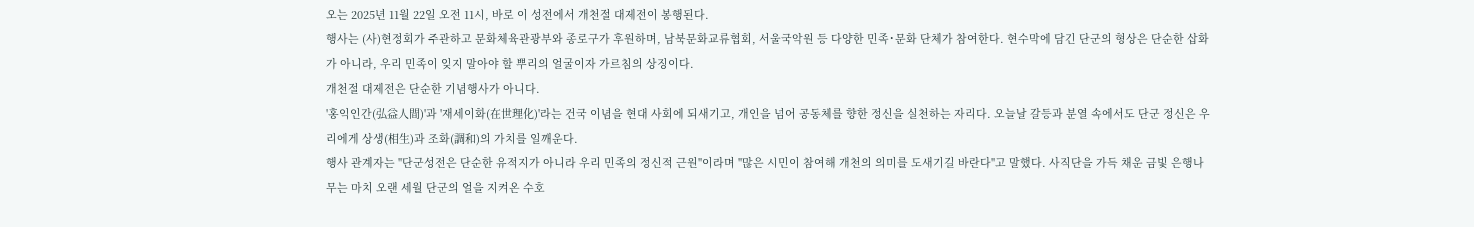오는 2025년 11월 22일 오전 11시, 바로 이 성전에서 개천절 대제전이 봉행된다.
행사는 (사)현정회가 주관하고 문화체육관광부와 종로구가 후원하며, 남북문화교류협회, 서울국악원 등 다양한 민족˙문화 단체가 참여한다. 현수막에 담긴 단군의 형상은 단순한 삽화가 아니라, 우리 민족이 잊지 말아야 할 뿌리의 얼굴이자 가르침의 상징이다.
개천절 대제전은 단순한 기념행사가 아니다.
'홍익인간(弘益人間)'과 '재세이화(在世理化)'라는 건국 이념을 현대 사회에 되새기고, 개인을 넘어 공동체를 향한 정신을 실천하는 자리다. 오늘날 갈등과 분열 속에서도 단군 정신은 우리에게 상생(相生)과 조화(調和)의 가치를 일깨운다.
행사 관계자는 "단군성전은 단순한 유적지가 아니라 우리 민족의 정신적 근원"이라며 "많은 시민이 참여해 개천의 의미를 도새기길 바란다"고 말했다. 사직단을 가득 채운 금빛 은행나무는 마치 오랜 세월 단군의 얼을 지켜온 수호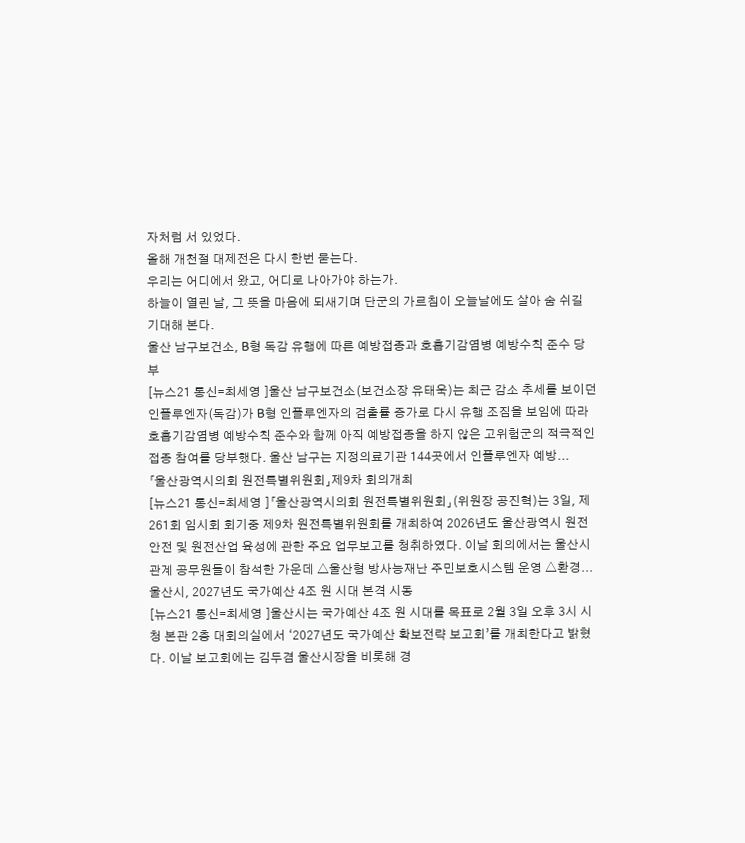자처럼 서 있었다.
올해 개천절 대제전은 다시 한번 묻는다.
우리는 어디에서 왔고, 어디로 나아가야 하는가.
하늘이 열린 날, 그 뜻을 마음에 되새기며 단군의 가르침이 오늘날에도 살아 숨 쉬길 기대해 본다.
울산 남구보건소, B형 독감 유행에 따른 예방접종과 호흡기감염병 예방수칙 준수 당부
[뉴스21 통신=최세영 ]울산 남구보건소(보건소장 유태욱)는 최근 감소 추세를 보이던 인플루엔자(독감)가 B형 인플루엔자의 검출률 증가로 다시 유행 조짐을 보임에 따라 호흡기감염병 예방수칙 준수와 함께 아직 예방접종을 하지 않은 고위험군의 적극적인 접종 참여를 당부했다. 울산 남구는 지정의료기관 144곳에서 인플루엔자 예방...
「울산광역시의회 원전특별위원회」제9차 회의개최
[뉴스21 통신=최세영 ]「울산광역시의회 원전특별위원회」(위원장 공진혁)는 3일, 제261회 임시회 회기중 제9차 원전특별위원회를 개최하여 2026년도 울산광역시 원전 안전 및 원전산업 육성에 관한 주요 업무보고를 청취하였다. 이날 회의에서는 울산시 관계 공무원들이 참석한 가운데 △울산형 방사능재난 주민보호시스템 운영 △환경...
울산시, 2027년도 국가예산 4조 원 시대 본격 시동
[뉴스21 통신=최세영 ]울산시는 국가예산 4조 원 시대를 목표로 2월 3일 오후 3시 시청 본관 2층 대회의실에서 ‘2027년도 국가예산 확보전략 보고회’를 개최한다고 밝혔다. 이날 보고회에는 김두겸 울산시장을 비롯해 경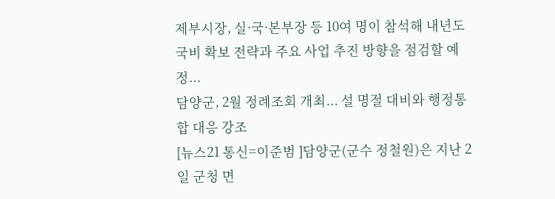제부시장, 실·국·본부장 등 10여 명이 참석해 내년도 국비 확보 전략과 주요 사업 추진 방향을 점검할 예정...
담양군, 2월 정례조회 개최... 설 명절 대비와 행정통합 대응 강조
[뉴스21 통신=이준범 ]담양군(군수 정철원)은 지난 2일 군청 면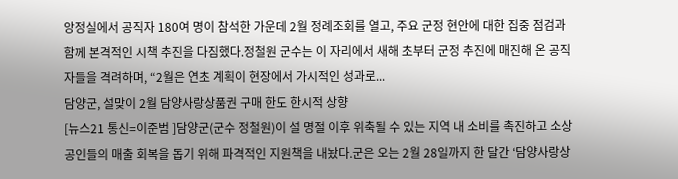앙정실에서 공직자 180여 명이 참석한 가운데 2월 정례조회를 열고, 주요 군정 현안에 대한 집중 점검과 함께 본격적인 시책 추진을 다짐했다.정철원 군수는 이 자리에서 새해 초부터 군정 추진에 매진해 온 공직자들을 격려하며, “2월은 연초 계획이 현장에서 가시적인 성과로...
담양군, 설맞이 2월 담양사랑상품권 구매 한도 한시적 상향
[뉴스21 통신=이준범 ]담양군(군수 정철원)이 설 명절 이후 위축될 수 있는 지역 내 소비를 촉진하고 소상공인들의 매출 회복을 돕기 위해 파격적인 지원책을 내놨다.군은 오는 2월 28일까지 한 달간 ‘담양사랑상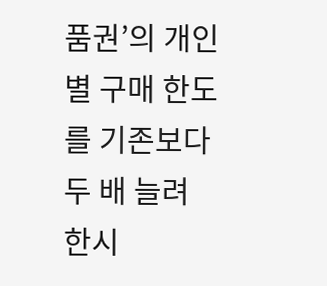품권’의 개인별 구매 한도를 기존보다 두 배 늘려 한시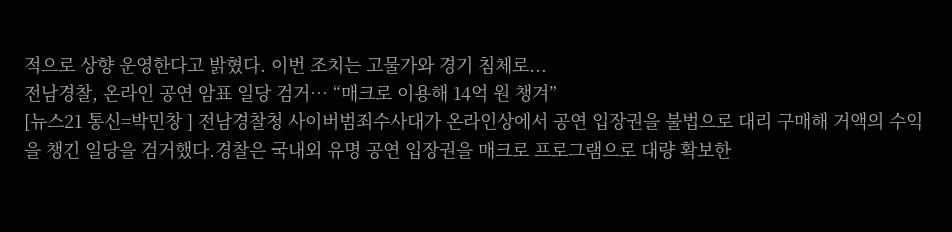적으로 상향 운영한다고 밝혔다. 이번 조치는 고물가와 경기 침체로...
전남경찰, 온라인 공연 암표 일당 검거… “매크로 이용해 14억 원 챙겨”
[뉴스21 통신=박민창 ] 전남경찰청 사이버범죄수사대가 온라인상에서 공연 입장권을 불법으로 대리 구매해 거액의 수익을 챙긴 일당을 검거했다.경찰은 국내외 유명 공연 입장권을 매크로 프로그램으로 대량 확보한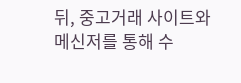뒤, 중고거래 사이트와 메신저를 통해 수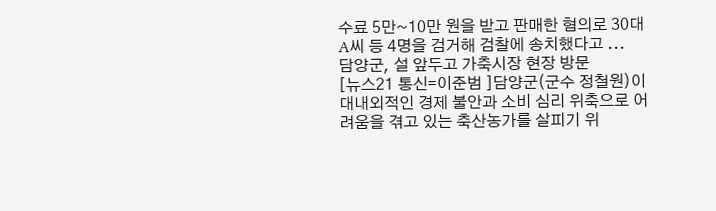수료 5만~10만 원을 받고 판매한 혐의로 30대 A씨 등 4명을 검거해 검찰에 송치했다고 ...
담양군, 설 앞두고 가축시장 현장 방문
[뉴스21 통신=이준범 ]담양군(군수 정철원)이 대내외적인 경제 불안과 소비 심리 위축으로 어려움을 겪고 있는 축산농가를 살피기 위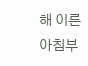해 이른 아침부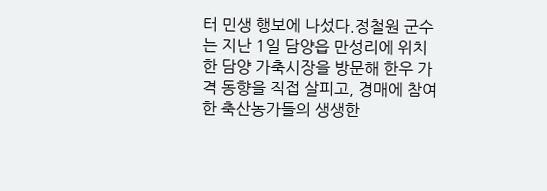터 민생 행보에 나섰다.정철원 군수는 지난 1일 담양읍 만성리에 위치한 담양 가축시장을 방문해 한우 가격 동향을 직접 살피고, 경매에 참여한 축산농가들의 생생한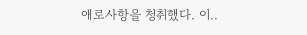애로사항을 청취했다. 이..